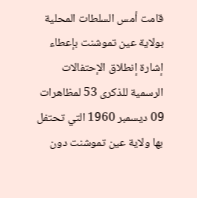قامت أمس السلطات المحلية بولاية عين تموشنت بإعطاء إشارة إنطلاق الإحتفالات الرسمية للذكرى 53 لمظاهرات 09 ديسمبر 1960 التي تحتفل بها ولاية عين تموشنت دون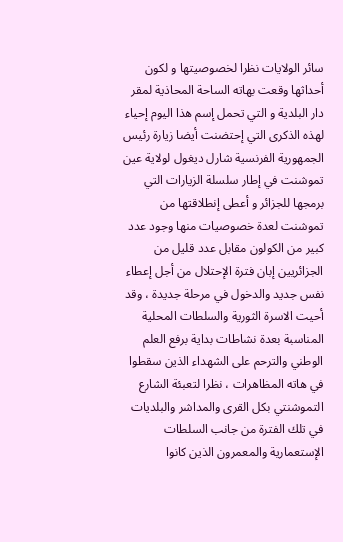سائر الولايات نظرا لخصوصيتها و لكون أحداثها وقعت بهاته الساحة المحاذية لمقر دار البلدية و التي تحمل إسم هذا اليوم إحياء لهذه الذكرى التي إحتضنت أيضا زيارة رئيس الجمهورية الفرنسية شارل ديغول لولاية عين تموشنت في إطار سلسلة الزيارات التي برمجها للجزائر و أعطى إنطلاقتها من تموشنت لعدة خصوصيات منها وجود عدد كبير من الكولون مقابل عدد قليل من الجزائريين إبان فترة الإحتلال من أجل إعطاء نفس جديد والدخول في مرحلة جديدة ، وقد أحيت الاسرة الثورية والسلطات المحلية المناسبة بعدة نشاطات بداية برفع العلم الوطني والترحم على الشهداء الذين سقطوا في هاته المظاهرات ، نظرا لتعبئة الشارع التموشنتي بكل القرى والمداشر والبلديات في تلك الفترة من جانب السلطات الإستعمارية والمعمرون الذين كانوا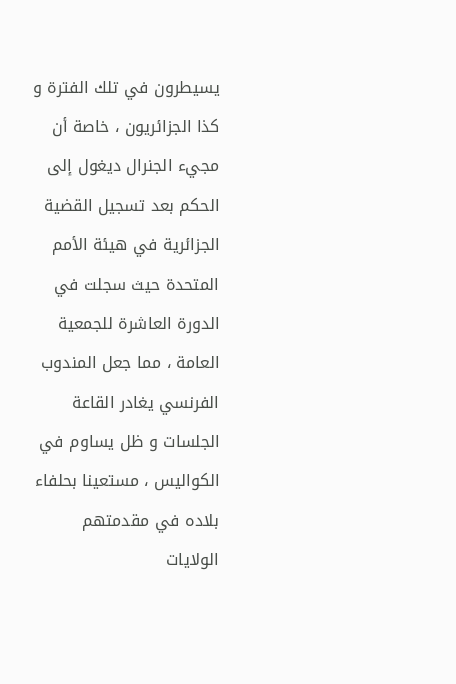يسيطرون في تلك الفترة و كذا الجزائريون ، خاصة أن مجيء الجنرال ديغول إلى الحكم بعد تسجيل القضية الجزائرية في هيئة الأمم المتحدة حيث سجلت في الدورة العاشرة للجمعية العامة ، مما جعل المندوب الفرنسي يغادر القاعة الجلسات و ظل يساوم في الكواليس ، مستعينا بحلفاء بلاده في مقدمتهم الولايات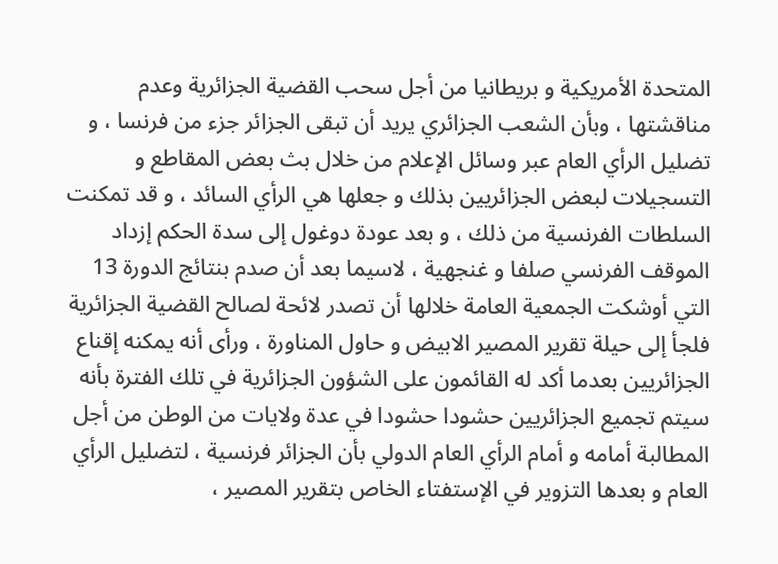المتحدة الأمريكية و بريطانيا من أجل سحب القضية الجزائرية وعدم مناقشتها ، وبأن الشعب الجزائري يريد أن تبقى الجزائر جزء من فرنسا ، و تضليل الرأي العام عبر وسائل الإعلام من خلال بث بعض المقاطع و التسجيلات لبعض الجزائريين بذلك و جعلها هي الرأي السائد ، و قد تمكنت السلطات الفرنسية من ذلك ، و بعد عودة دوغول إلى سدة الحكم إزداد الموقف الفرنسي صلفا و غنجهية ، لاسيما بعد أن صدم بنتائج الدورة 13 التي أوشكت الجمعية العامة خلالها أن تصدر لائحة لصالح القضية الجزائرية فلجأ إلى حيلة تقرير المصير الابيض و حاول المناورة ، ورأى أنه يمكنه إقناع الجزائريين بعدما أكد له القائمون على الشؤون الجزائرية في تلك الفترة بأنه سيتم تجميع الجزائريين حشودا حشودا في عدة ولايات من الوطن من أجل المطالبة أمامه و أمام الرأي العام الدولي بأن الجزائر فرنسية ، لتضليل الرأي العام و بعدها التزوير في الإستفتاء الخاص بتقرير المصير ،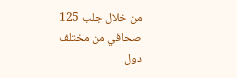من خلال جلب 125 صحافي من مختلف دول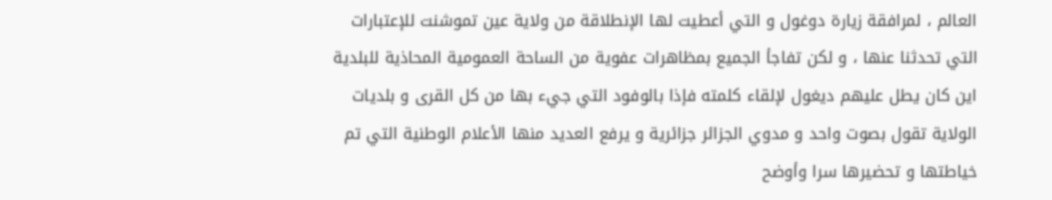العالم ، لمرافقة زيارة دوغول و التي أعطيت لها الإنطلاقة من ولاية عين تموشنت للإعتبارات التي تحدثنا عنها ، و لكن تفاجأ الجميع بمظاهرات عفوية من الساحة العمومية المحاذية للبلدية اين كان يطل عليهم ديغول لإلقاء كلمته فإذا بالوفود التي جيء بها من كل القرى و بلديات الولاية تقول بصوت واحد و مدوي الجزائر جزائرية و يرفع العديد منها الأعلام الوطنية التي تم خياطتها و تحضيرها سرا وأوضح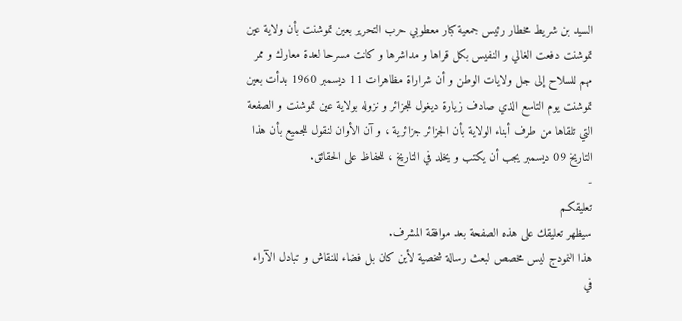السيد بن شريط مخطار رئيس جمعية كبار معطوبي حرب التحرير بعين تموشنت بأن ولاية عين تموشنت دفعت الغالي و النفيس بكل قراها و مداشرها و كانت مسرحا لعدة معارك و ممر مهم للسلاح إلى جل ولايات الوطن و أن شراراة مظاهرات 11 ديسمبر 1960 بدأت بعين تموشنت يوم التاسع الذي صادف زيارة ديغول للجزائر و نزوله بولاية عين تموشنت و الصفعة التي تلقاها من طرف أبناء الولاية بأن الجزائر جزائرية ، و آن الأوان لنقول للجميع بأن هذا التاريخ 09 ديسمبر يجب أن يكتب و يخلد في التاريخ ، للحفاظ على الحقائق.
-
تعليقكـم
سيظهر تعليقك على هذه الصفحة بعد موافقة المشرف.
هذا النمودج ليس مخصص لبعث رسالة شخصية لأين كان بل فضاء للنقاش و تبادل الآراء في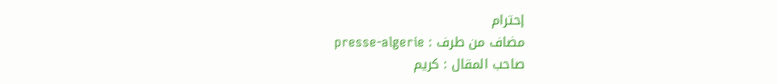إحترام
مضاف من طرف : presse-algerie
صاحب المقال : كريم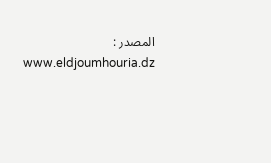المصدر : www.eldjoumhouria.dz